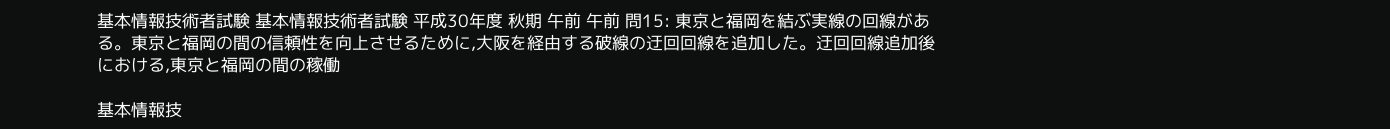基本情報技術者試験 基本情報技術者試験 平成30年度 秋期 午前 午前 問15: 東京と福岡を結ぶ実線の回線がある。東京と福岡の間の信頼性を向上させるために,大阪を経由する破線の迂回回線を追加した。迂回回線追加後における,東京と福岡の間の稼働

基本情報技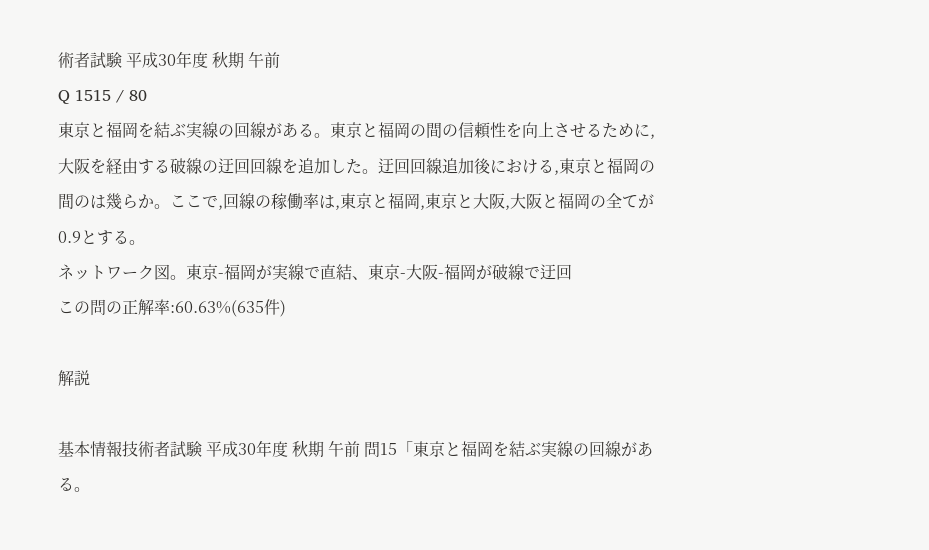術者試験 平成30年度 秋期 午前
Q 1515 / 80
東京と福岡を結ぶ実線の回線がある。東京と福岡の間の信頼性を向上させるために,大阪を経由する破線の迂回回線を追加した。迂回回線追加後における,東京と福岡の間のは幾らか。ここで,回線の稼働率は,東京と福岡,東京と大阪,大阪と福岡の全てが0.9とする。
ネットワーク図。東京-福岡が実線で直結、東京-大阪-福岡が破線で迂回
この問の正解率:60.63%(635件)

解説

基本情報技術者試験 平成30年度 秋期 午前 問15「東京と福岡を結ぶ実線の回線がある。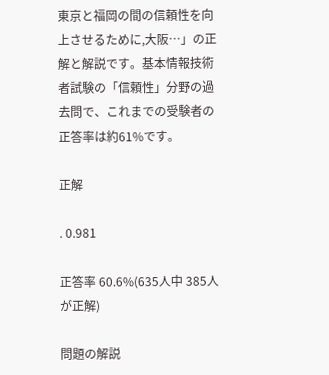東京と福岡の間の信頼性を向上させるために,大阪…」の正解と解説です。基本情報技術者試験の「信頼性」分野の過去問で、これまでの受験者の正答率は約61%です。

正解

. 0.981

正答率 60.6%(635人中 385人が正解)

問題の解説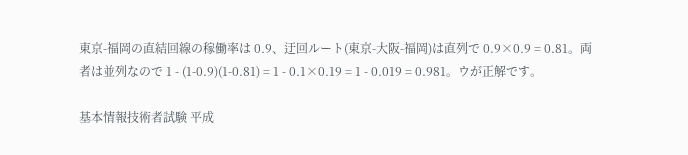東京-福岡の直結回線の稼働率は 0.9、迂回ルート(東京-大阪-福岡)は直列で 0.9×0.9 = 0.81。両者は並列なので 1 - (1-0.9)(1-0.81) = 1 - 0.1×0.19 = 1 - 0.019 = 0.981。ウが正解です。

基本情報技術者試験 平成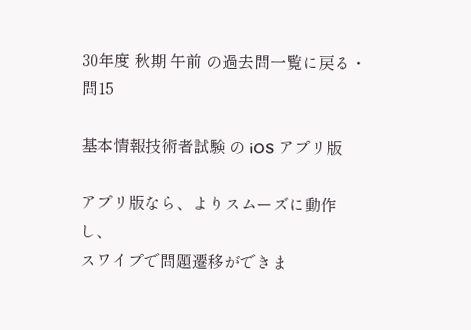30年度 秋期 午前 の過去問一覧に戻る・問15

基本情報技術者試験 の iOS アプリ版

アプリ版なら、よりスムーズに動作し、
スワイプで問題遷移ができま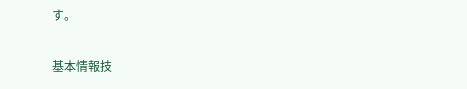す。

基本情報技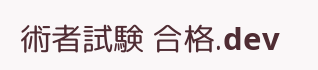術者試験 合格.dev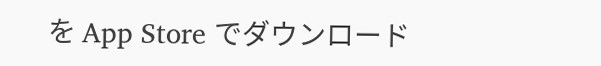を App Store でダウンロード